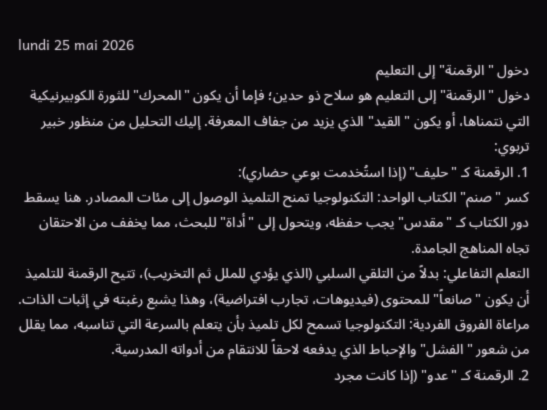lundi 25 mai 2026
دخول "الرقمنة" إلى التعليم
دخول "الرقمنة" إلى التعليم هو سلاح ذو حدين؛ فإما أن يكون "المحرك" للثورة الكوبيرنيكية التي نتمناها، أو يكون "القيد" الذي يزيد من جفاف المعرفة. إليك التحليل من منظور خبير تربوي:
1. الرقمنة كـ "حليف" (إذا استُخدمت بوعي حضاري):
كسر "صنم" الكتاب الواحد: التكنولوجيا تمنح التلميذ الوصول إلى مئات المصادر. هنا يسقط دور الكتاب كـ "مقدس" يجب حفظه، ويتحول إلى "أداة" للبحث، مما يخفف من الاحتقان تجاه المناهج الجامدة.
التعلم التفاعلي: بدلاً من التلقي السلبي (الذي يؤدي للملل ثم التخريب)، تتيح الرقمنة للتلميذ أن يكون "صانعاً" للمحتوى (فيديوهات، تجارب افتراضية)، وهذا يشبع رغبته في إثبات الذات.
مراعاة الفروق الفردية: التكنولوجيا تسمح لكل تلميذ بأن يتعلم بالسرعة التي تناسبه، مما يقلل من شعور "الفشل" والإحباط الذي يدفعه لاحقاً للانتقام من أدواته المدرسية.
2. الرقمنة كـ "عدو" (إذا كانت مجرد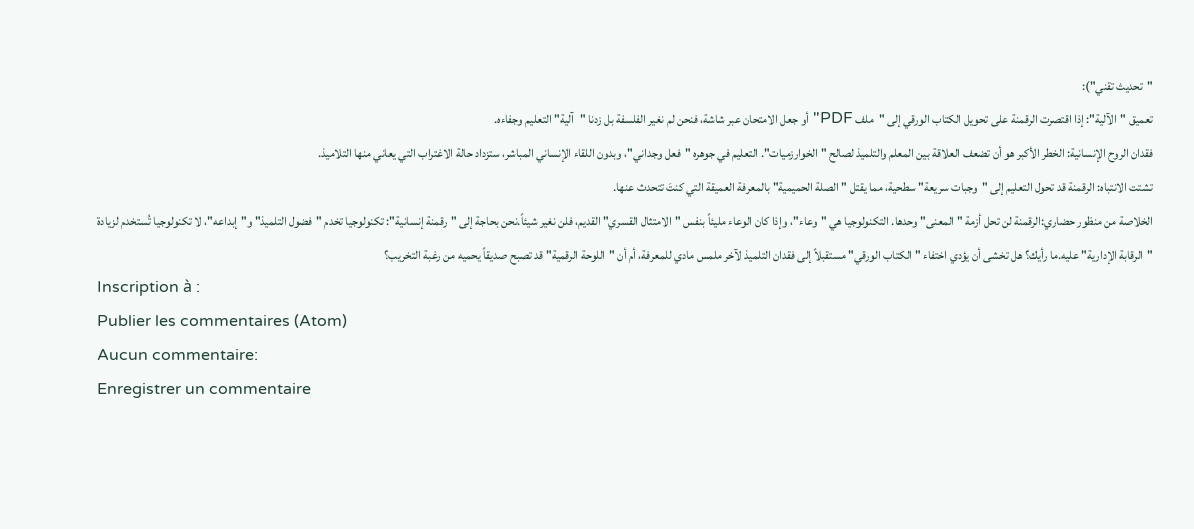"تحديث تقني"):
تعميق "الآلية": إذا اقتصرت الرقمنة على تحويل الكتاب الورقي إلى "ملف PDF" أو جعل الامتحان عبر شاشة، فنحن لم نغير الفلسفة بل زدنا "آلية" التعليم وجفاءه.
فقدان الروح الإنسانية: الخطر الأكبر هو أن تضعف العلاقة بين المعلم والتلميذ لصالح "الخوارزميات". التعليم في جوهره "فعل وجداني"، وبدون اللقاء الإنساني المباشر، ستزداد حالة الاغتراب التي يعاني منها التلاميذ.
تشتت الانتباه: الرقمنة قد تحول التعليم إلى "وجبات سريعة" سطحية، مما يقتل "الصلة الحميمية" بالمعرفة العميقة التي كنتَ تتحدث عنها.
الخلاصة من منظور حضاري:الرقمنة لن تحل أزمة "المعنى" وحدها. التكنولوجيا هي "وعاء"، وإذا كان الوعاء مليئاً بنفس "الامتثال القسري" القديم، فلن نغير شيئاً.نحن بحاجة إلى "رقمنة إنسانية": تكنولوجيا تخدم "فضول التلميذ" و"إبداعه"، لا تكنولوجيا تُستخدم لزيادة "الرقابة الإدارية" عليه.ما رأيك؟ هل تخشى أن يؤدي اختفاء "الكتاب الورقي" مستقبلاً إلى فقدان التلميذ لآخر ملمس مادي للمعرفة، أم أن "اللوحة الرقمية" قد تصبح صديقاً يحميه من رغبة التخريب؟
Inscription à :
Publier les commentaires (Atom)
Aucun commentaire:
Enregistrer un commentaire